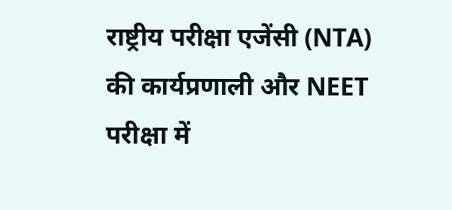राष्ट्रीय परीक्षा एजेंसी (NTA) की कार्यप्रणाली और NEET परीक्षा में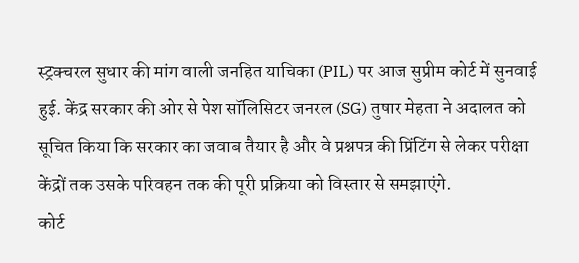स्ट्रक्चरल सुधार की मांग वाली जनहित याचिका (PIL) पर आज सुप्रीम कोर्ट में सुनवाई हुई. केंद्र सरकार की ओर से पेश सॉलिसिटर जनरल (SG) तुषार मेहता ने अदालत को सूचित किया कि सरकार का जवाब तैयार है और वे प्रश्नपत्र की प्रिंटिंग से लेकर परीक्षा केंद्रों तक उसके परिवहन तक की पूरी प्रक्रिया को विस्तार से समझाएंगे.
कोर्ट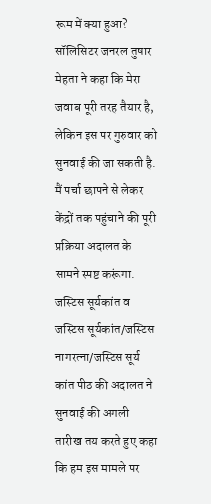रूम में क्या हुआ?
सॉलिसिटर जनरल तुषार मेहता ने कहा कि मेरा जवाब पूरी तरह तैयार है, लेकिन इस पर गुरुवार को सुनवाई की जा सकती है. मैं पर्चा छापने से लेकर केंद्रों तक पहुंचाने की पूरी प्रक्रिया अदालत के सामने स्पष्ट करूंगा.
जस्टिस सूर्यकांत व जस्टिस सूर्यकांत/जस्टिस नागरत्ना/जस्टिस सूर्य कांत पीठ की अदालत ने सुनवाई की अगली तारीख तय करते हुए कहा कि हम इस मामले पर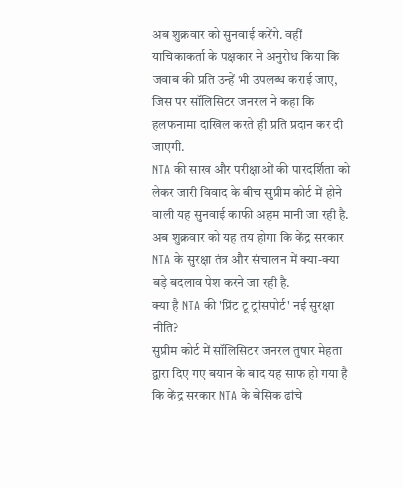अब शुक्रवार को सुनवाई करेंगे. वहीं याचिकाकर्ता के पक्षकार ने अनुरोध किया कि जवाब की प्रति उन्हें भी उपलब्ध कराई जाए, जिस पर सॉलिसिटर जनरल ने कहा कि हलफनामा दाखिल करते ही प्रति प्रदान कर दी जाएगी.
NTA की साख और परीक्षाओं की पारदर्शिता को लेकर जारी विवाद के बीच सुप्रीम कोर्ट में होने वाली यह सुनवाई काफी अहम मानी जा रही है. अब शुक्रवार को यह तय होगा कि केंद्र सरकार NTA के सुरक्षा तंत्र और संचालन में क्या-क्या बड़े बदलाव पेश करने जा रही है.
क्या है NTA की 'प्रिंट टू ट्रांसपोर्ट' नई सुरक्षा नीति?
सुप्रीम कोर्ट में सॉलिसिटर जनरल तुषार मेहता द्वारा दिए गए बयान के बाद यह साफ हो गया है कि केंद्र सरकार NTA के बेसिक ढांचे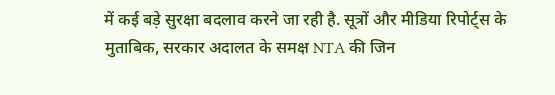में कई बड़े सुरक्षा बदलाव करने जा रही है. सूत्रों और मीडिया रिपोर्ट्स के मुताबिक, सरकार अदालत के समक्ष NTA की जिन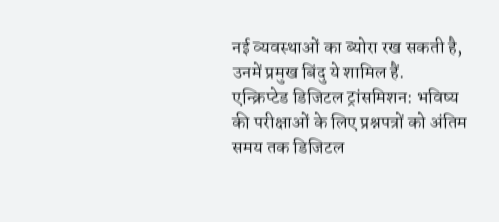नई व्यवस्थाओं का ब्योरा रख सकती है, उनमें प्रमुख बिंदु ये शामिल हैं.
एन्क्रिप्टेड डिजिटल ट्रांसमिशन: भविष्य की परीक्षाओं के लिए प्रश्नपत्रों को अंतिम समय तक डिजिटल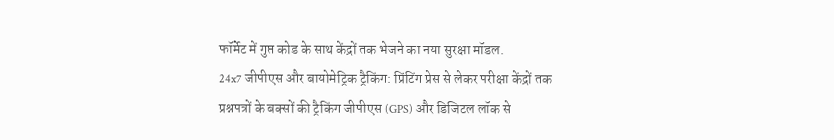फॉर्मेट में गुप्त कोड के साथ केंद्रों तक भेजने का नया सुरक्षा मॉडल.
24x7 जीपीएस और बायोमेट्रिक ट्रैकिंग: प्रिंटिंग प्रेस से लेकर परीक्षा केंद्रों तक प्रश्नपत्रों के बक्सों की ट्रैकिंग जीपीएस (GPS) और डिजिटल लॉक से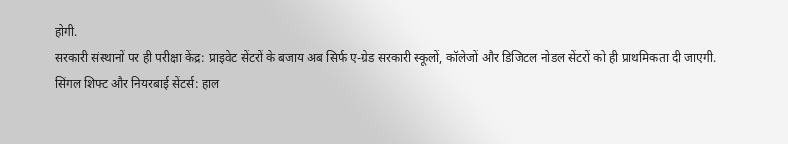होगी.
सरकारी संस्थानों पर ही परीक्षा केंद्र: प्राइवेट सेंटरों के बजाय अब सिर्फ ए-ग्रेड सरकारी स्कूलों, कॉलेजों और डिजिटल नोडल सेंटरों को ही प्राथमिकता दी जाएगी.
सिंगल शिफ्ट और नियरबाई सेंटर्स: हाल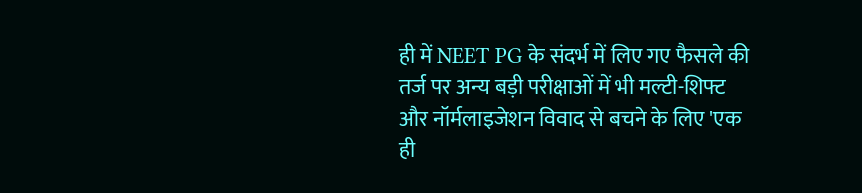ही में NEET PG के संदर्भ में लिए गए फैसले की तर्ज पर अन्य बड़ी परीक्षाओं में भी मल्टी-शिफ्ट और नॉर्मलाइजेशन विवाद से बचने के लिए 'एक ही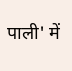पाली' में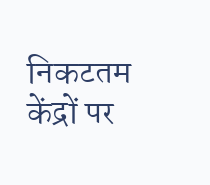निकटतम केंद्रों पर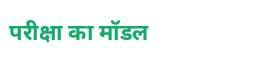परीक्षा का मॉडल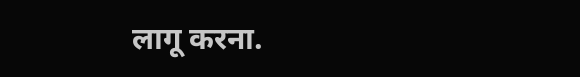लागू करना.